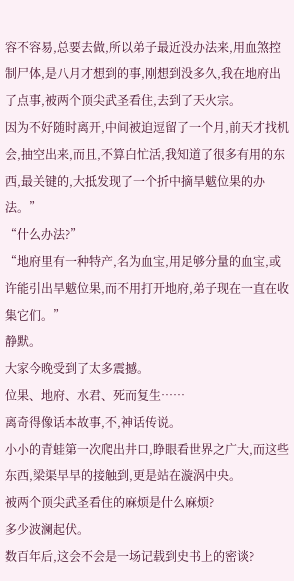容不容易,总要去做,所以弟子最近没办法来,用血煞控制尸体,是八月才想到的事,刚想到没多久,我在地府出了点事,被两个顶尖武圣看住,去到了天火宗。
因为不好随时离开,中间被迫逗留了一个月,前天才找机会,抽空出来,而且,不算白忙活,我知道了很多有用的东西,最关键的,大抵发现了一个折中摘旱魃位果的办法。”
“什么办法?”
“地府里有一种特产,名为血宝,用足够分量的血宝,或许能引出旱魃位果,而不用打开地府,弟子现在一直在收集它们。”
静默。
大家今晚受到了太多震撼。
位果、地府、水君、死而复生……
离奇得像话本故事,不,神话传说。
小小的青蛙第一次爬出井口,睁眼看世界之广大,而这些东西,梁渠早早的接触到,更是站在漩涡中央。
被两个顶尖武圣看住的麻烦是什么麻烦?
多少波澜起伏。
数百年后,这会不会是一场记载到史书上的密谈?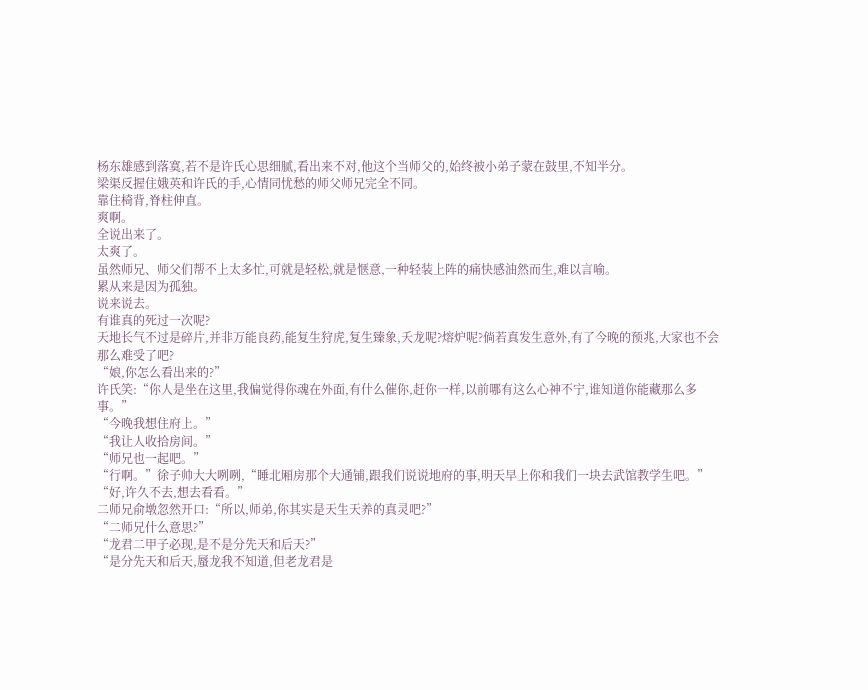杨东雄感到落寞,若不是许氏心思细腻,看出来不对,他这个当师父的,始终被小弟子蒙在鼓里,不知半分。
梁渠反握住娥英和许氏的手,心情同忧愁的师父师兄完全不同。
靠住椅背,脊柱伸直。
爽啊。
全说出来了。
太爽了。
虽然师兄、师父们帮不上太多忙,可就是轻松,就是惬意,一种轻装上阵的痛快感油然而生,难以言喻。
累从来是因为孤独。
说来说去。
有谁真的死过一次呢?
天地长气不过是碎片,并非万能良药,能复生狩虎,复生臻象,夭龙呢?熔炉呢?倘若真发生意外,有了今晚的预兆,大家也不会那么难受了吧?
“娘,你怎么看出来的?”
许氏笑:“你人是坐在这里,我偏觉得你魂在外面,有什么催你,赶你一样,以前哪有这么心神不宁,谁知道你能藏那么多事。”
“今晚我想住府上。”
“我让人收拾房间。”
“师兄也一起吧。”
“行啊。”徐子帅大大咧咧,“睡北厢房那个大通铺,跟我们说说地府的事,明天早上你和我们一块去武馆教学生吧。”
“好,许久不去,想去看看。”
二师兄俞墩忽然开口:“所以,师弟,你其实是天生天养的真灵吧?”
“二师兄什么意思?”
“龙君二甲子必现,是不是分先天和后天?”
“是分先天和后天,蜃龙我不知道,但老龙君是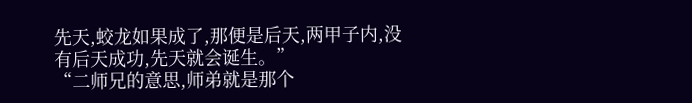先天,蛟龙如果成了,那便是后天,两甲子内,没有后天成功,先天就会诞生。”
“二师兄的意思,师弟就是那个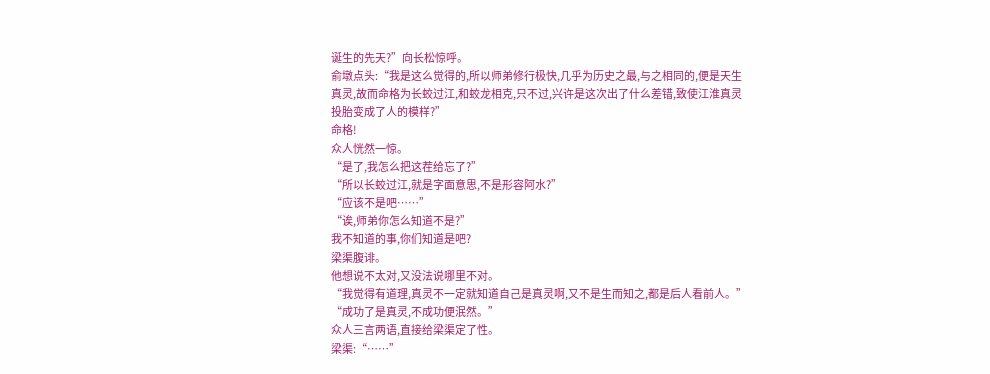诞生的先天?”向长松惊呼。
俞墩点头:“我是这么觉得的,所以师弟修行极快,几乎为历史之最,与之相同的,便是天生真灵,故而命格为长蛟过江,和蛟龙相克,只不过,兴许是这次出了什么差错,致使江淮真灵投胎变成了人的模样?”
命格!
众人恍然一惊。
“是了,我怎么把这茬给忘了?”
“所以长蛟过江,就是字面意思,不是形容阿水?”
“应该不是吧……”
“诶,师弟你怎么知道不是?”
我不知道的事,你们知道是吧?
梁渠腹诽。
他想说不太对,又没法说哪里不对。
“我觉得有道理,真灵不一定就知道自己是真灵啊,又不是生而知之,都是后人看前人。”
“成功了是真灵,不成功便泯然。”
众人三言两语,直接给梁渠定了性。
梁渠:“……”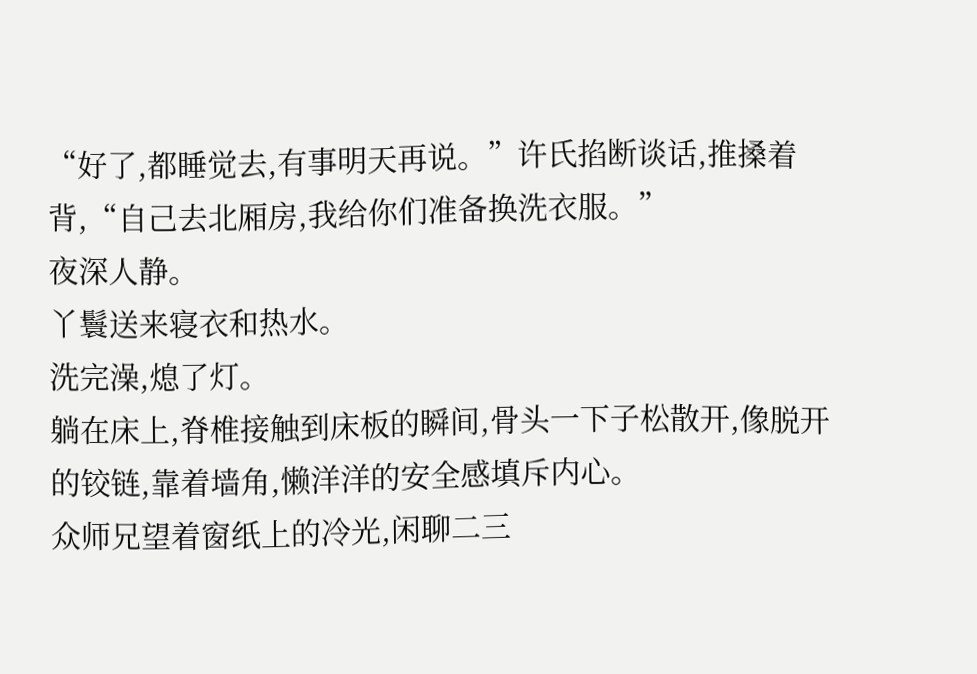“好了,都睡觉去,有事明天再说。”许氏掐断谈话,推搡着背,“自己去北厢房,我给你们准备换洗衣服。”
夜深人静。
丫鬟送来寝衣和热水。
洗完澡,熄了灯。
躺在床上,脊椎接触到床板的瞬间,骨头一下子松散开,像脱开的铰链,靠着墙角,懒洋洋的安全感填斥内心。
众师兄望着窗纸上的冷光,闲聊二三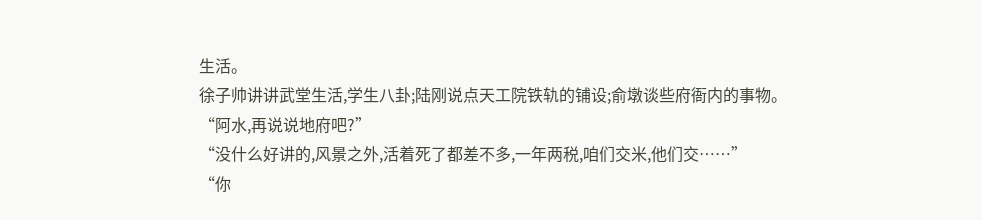生活。
徐子帅讲讲武堂生活,学生八卦;陆刚说点天工院铁轨的铺设;俞墩谈些府衙内的事物。
“阿水,再说说地府吧?”
“没什么好讲的,风景之外,活着死了都差不多,一年两税,咱们交米,他们交……”
“你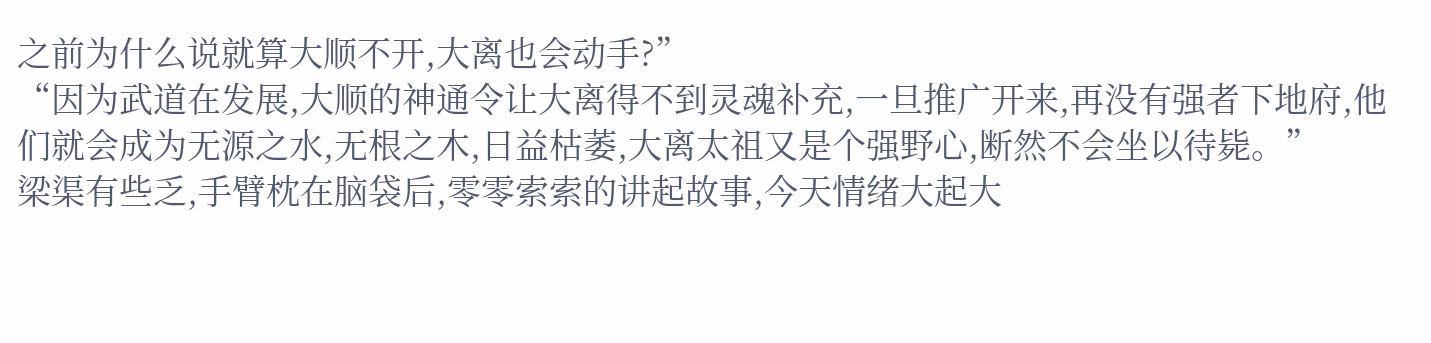之前为什么说就算大顺不开,大离也会动手?”
“因为武道在发展,大顺的神通令让大离得不到灵魂补充,一旦推广开来,再没有强者下地府,他们就会成为无源之水,无根之木,日益枯萎,大离太祖又是个强野心,断然不会坐以待毙。”
梁渠有些乏,手臂枕在脑袋后,零零索索的讲起故事,今天情绪大起大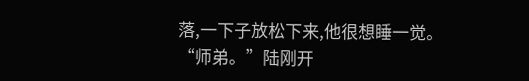落,一下子放松下来,他很想睡一觉。
“师弟。”陆刚开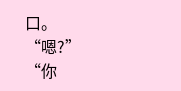口。
“嗯?”
“你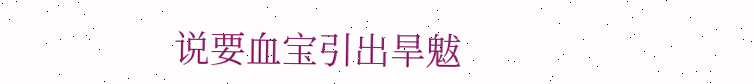说要血宝引出旱魃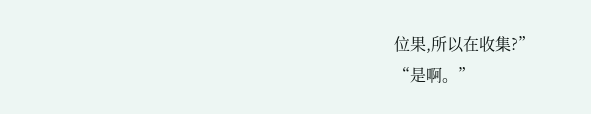位果,所以在收集?”
“是啊。”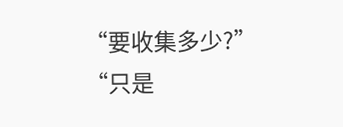“要收集多少?”
“只是